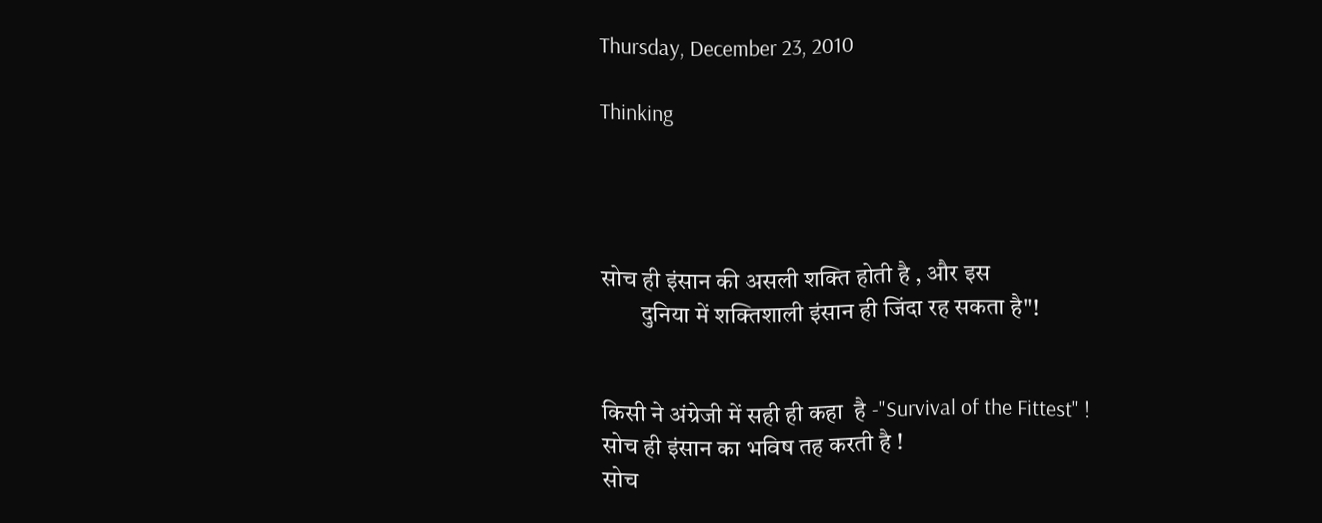Thursday, December 23, 2010

Thinking




सोच ही इंसान की असली शक्ति होती है , और इस
        दुनिया में शक्तिशाली इंसान ही जिंदा रह सकता है"!


किसी ने अंग्रेजी में सही ही कहा  है -"Survival of the Fittest" !
सोच ही इंसान का भविष तह करती है !
सोच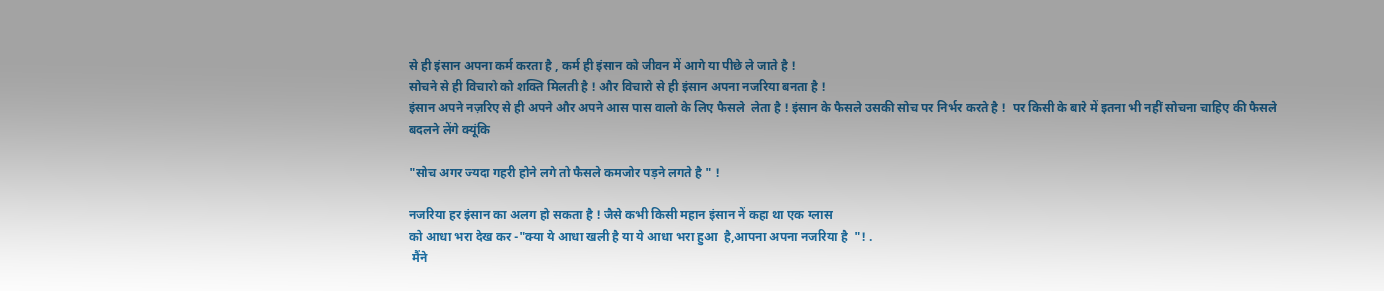से ही इंसान अपना कर्म करता है , कर्म ही इंसान को जीवन में आगे या पीछे ले जाते है !
सोचने से ही विचारो को शक्ति मिलती है ! और विचारो से ही इंसान अपना नजरिया बनता है !
इंसान अपने नज़रिए से ही अपने और अपने आस पास वालो के लिए फैसले  लेता है ! इंसान के फैसले उसकी सोच पर निर्भर करते है !  पर किसी के बारे में इतना भी नहीं सोचना चाहिए की फैसले बदलने लेंगे क्यूंकि

"सोच अगर ज्यदा गहरी होने लगे तो फैसले कमजोर पड़ने लगते है " !

नजरिया हर इंसान का अलग हो सकता है ! जैसे कभी किसी महान इंसान नें कहा था एक ग्लास
को आधा भरा देख कर -"क्या ये आधा खली है या ये आधा भरा हुआ  है,आपना अपना नजरिया है  "! .
 मैंने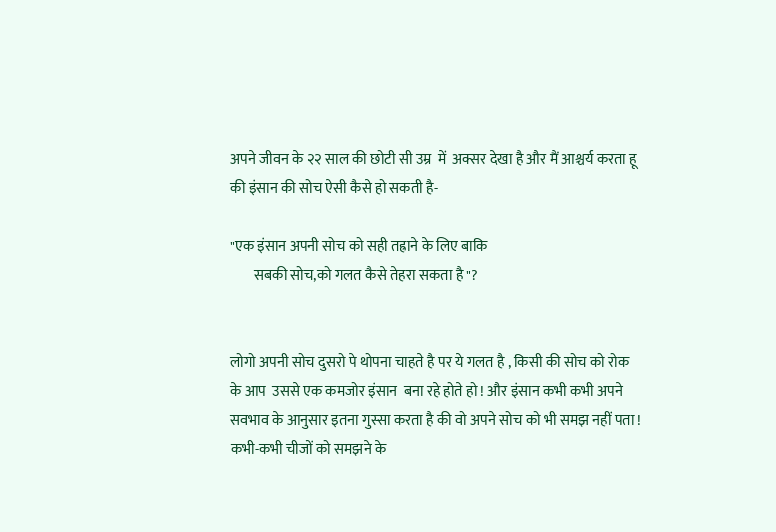अपने जीवन के २२ साल की छोटी सी उम्र  में  अक्सर देखा है और मैं आश्चर्य करता हू की इंसान की सोच ऐसी कैसे हो सकती है-

"एक इंसान अपनी सोच को सही तह्राने के लिए बाकि
        सबकी सोच,को गलत कैसे तेहरा सकता है "?


लोगो अपनी सोच दुसरो पे थोपना चाहते है पर ये गलत है , किसी की सोच को रोक के आप  उससे एक कमजोर इंसान  बना रहे होते हो ! और इंसान कभी कभी अपने सवभाव के आनुसार इतना गुस्सा करता है की वो अपने सोच को भी समझ नहीं पता !
कभी-कभी चीजों को समझने के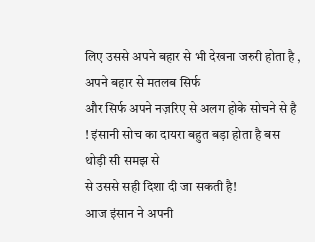लिए उससे अपने बहार से भी देखना जरुरी होता है , अपने बहार से मतलब सिर्फ
और सिर्फ अपने नज़रिए से अलग होके सोचने से है ! इंसानी सोच का दायरा बहुत बड़ा होता है बस थोड़ी सी समझ से
से उससे सही दिशा दी जा सकती है!
आज इंसान ने अपनी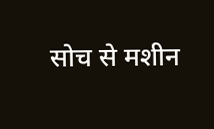सोच से मशीन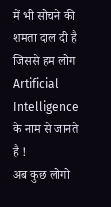में भी सोचने की शमता दाल दी है जिससे हम लोग Artificial Intelligence के नाम से जानते है !
अब कुछ लोगो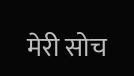मेरी सोच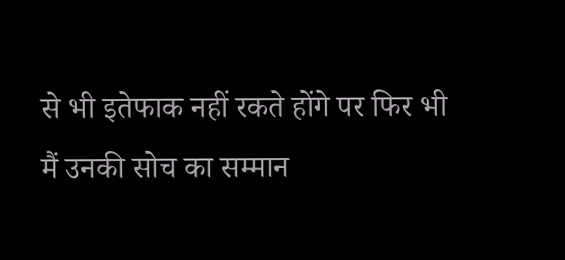से भी इतेफाक नहीं रकते होंगे पर फिर भी मैं उनकी सोच का सम्मान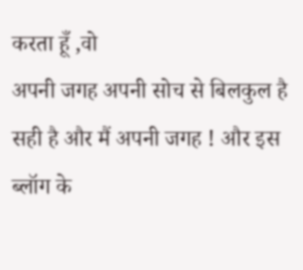करता हूँ ,वो
अपनी जगह अपनी सोच से बिलकुल है सही है और मैं अपनी जगह ! और इस ब्लॉग के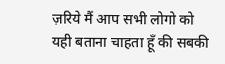ज़रिये मैं आप सभी लोगो को यही बताना चाहता हूँ की सबकी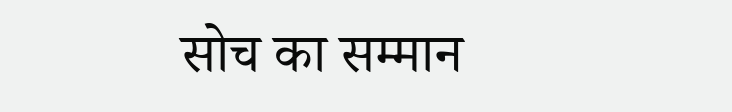सोच का सम्मान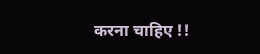करना चाहिए !!